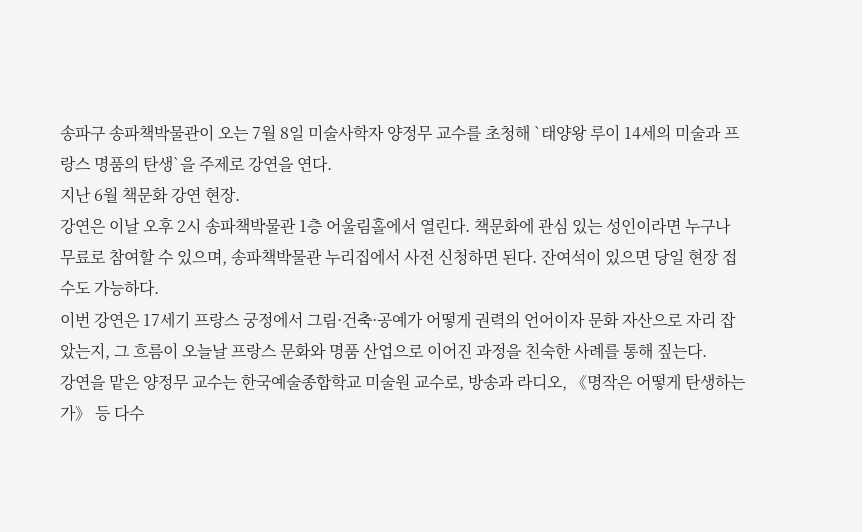송파구 송파책박물관이 오는 7월 8일 미술사학자 양정무 교수를 초청해 `태양왕 루이 14세의 미술과 프랑스 명품의 탄생`을 주제로 강연을 연다.
지난 6월 책문화 강연 현장.
강연은 이날 오후 2시 송파책박물관 1층 어울림홀에서 열린다. 책문화에 관심 있는 성인이라면 누구나 무료로 참여할 수 있으며, 송파책박물관 누리집에서 사전 신청하면 된다. 잔여석이 있으면 당일 현장 접수도 가능하다.
이번 강연은 17세기 프랑스 궁정에서 그림·건축·공예가 어떻게 권력의 언어이자 문화 자산으로 자리 잡았는지, 그 흐름이 오늘날 프랑스 문화와 명품 산업으로 이어진 과정을 친숙한 사례를 통해 짚는다.
강연을 맡은 양정무 교수는 한국예술종합학교 미술원 교수로, 방송과 라디오, 《명작은 어떻게 탄생하는가》 등 다수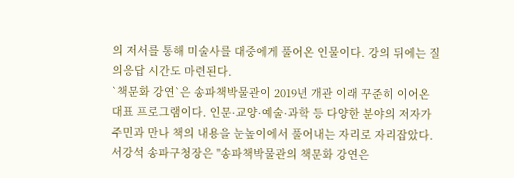의 저서를 통해 미술사를 대중에게 풀어온 인물이다. 강의 뒤에는 질의응답 시간도 마련된다.
`책문화 강연`은 송파책박물관이 2019년 개관 이래 꾸준히 이어온 대표 프로그램이다. 인문·교양·예술·과학 등 다양한 분야의 저자가 주민과 만나 책의 내용을 눈높이에서 풀어내는 자리로 자리잡았다.
서강석 송파구청장은 "송파책박물관의 책문화 강연은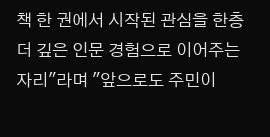책 한 권에서 시작된 관심을 한층 더 깊은 인문 경험으로 이어주는 자리"라며 "앞으로도 주민이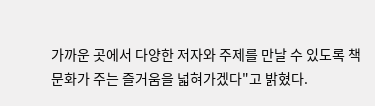가까운 곳에서 다양한 저자와 주제를 만날 수 있도록 책문화가 주는 즐거움을 넓혀가겠다"고 밝혔다.